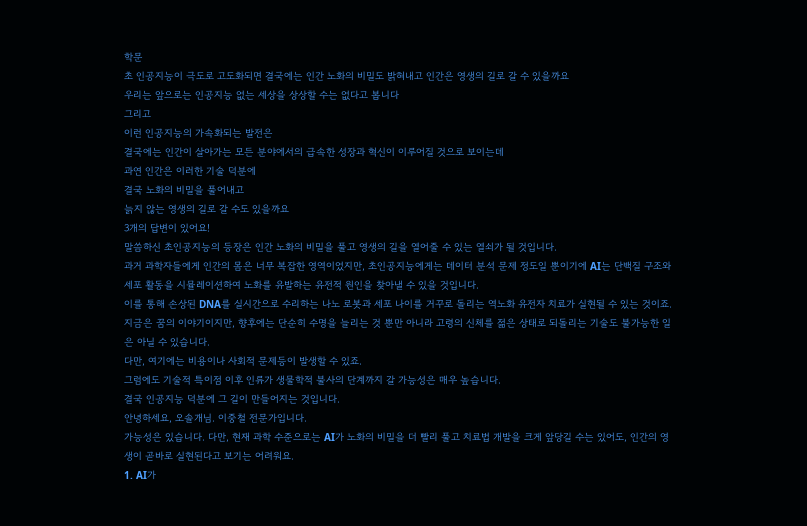학문
초 인공지능이 극도로 고도화되면 결국에는 인간 노화의 비밀도 밝혀내고 인간은 영생의 길로 갈 수 있을까요
우리는 앞으로는 인공지능 없는 세상을 상상할 수는 없다고 봅니다
그리고
이런 인공지능의 가속화되는 발전은
결국에는 인간이 살아가는 모든 분야에서의 급속한 성장과 혁신이 이루어질 것으로 보이는데
과연 인간은 이러한 기술 덕분에
결국 노화의 비밀을 풀어내고
늙지 않는 영생의 길로 갈 수도 있을까요
3개의 답변이 있어요!
말씀하신 초인공지능의 등장은 인간 노화의 비밀을 풀고 영생의 길을 열어줄 수 있는 열쇠가 될 것입니다.
과거 과학자들에게 인간의 몸은 너무 복잡한 영역이었지만, 초인공지능에게는 데이터 분석 문제 정도일 뿐이기에 AI는 단백질 구조와 세포 활동을 시뮬레이션하여 노화를 유발하는 유전적 원인을 찾아낼 수 있을 것입니다.
이를 통해 손상된 DNA를 실시간으로 수리하는 나노 로봇과 세포 나이를 거꾸로 돌리는 역노화 유전자 치료가 실현될 수 있는 것이죠.
지금은 꿈의 이야기이지만, 향후에는 단순히 수명을 늘리는 것 뿐만 아니라 고령의 신체를 젊은 상태로 되돌리는 기술도 불가능한 일은 아닐 수 있습니다.
다만, 여기에는 비용이나 사회적 문제등이 발생할 수 있죠.
그럼에도 기술적 특이점 이후 인류가 생물학적 불사의 단계까지 갈 가능성은 매우 높습니다.
결국 인공지능 덕분에 그 길이 만들어지는 것입니다.
안녕하세요, 오솔개님. 이중철 전문가입니다.
가능성은 있습니다. 다만, 현재 과학 수준으로는 AI가 노화의 비밀을 더 빨리 풀고 치료법 개발을 크게 앞당길 수는 있어도, 인간의 영생이 곧바로 실현된다고 보기는 어려워요.
1. AI가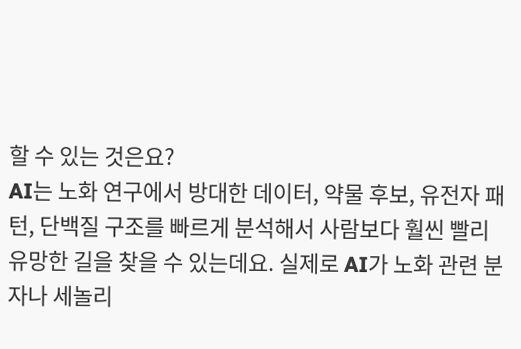할 수 있는 것은요?
AI는 노화 연구에서 방대한 데이터, 약물 후보, 유전자 패턴, 단백질 구조를 빠르게 분석해서 사람보다 훨씬 빨리 유망한 길을 찾을 수 있는데요. 실제로 AI가 노화 관련 분자나 세놀리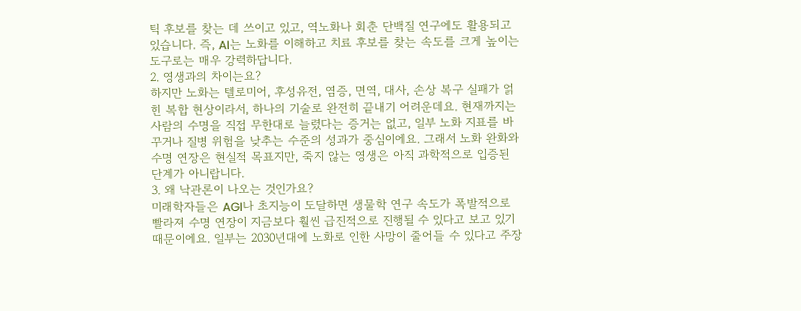틱 후보를 찾는 데 쓰이고 있고, 역노화나 회춘 단백질 연구에도 활용되고 있습니다. 즉, AI는 노화를 이해하고 치료 후보를 찾는 속도를 크게 높이는 도구로는 매우 강력하답니다.
2. 영생과의 차이는요?
하지만 노화는 텔로미어, 후성유전, 염증, 면역, 대사, 손상 복구 실패가 얽힌 복합 현상이라서, 하나의 기술로 완전히 끝내기 어려운데요. 현재까지는 사람의 수명을 직접 무한대로 늘렸다는 증거는 없고, 일부 노화 지표를 바꾸거나 질병 위험을 낮추는 수준의 성과가 중심이에요. 그래서 노화 완화와 수명 연장은 현실적 목표지만, 죽지 않는 영생은 아직 과학적으로 입증된 단계가 아니랍니다.
3. 왜 낙관론이 나오는 것인가요?
미래학자들은 AGI나 초지능이 도달하면 생물학 연구 속도가 폭발적으로 빨라져 수명 연장이 지금보다 훨씬 급진적으로 진행될 수 있다고 보고 있기 때문이에요. 일부는 2030년대에 노화로 인한 사망이 줄어들 수 있다고 주장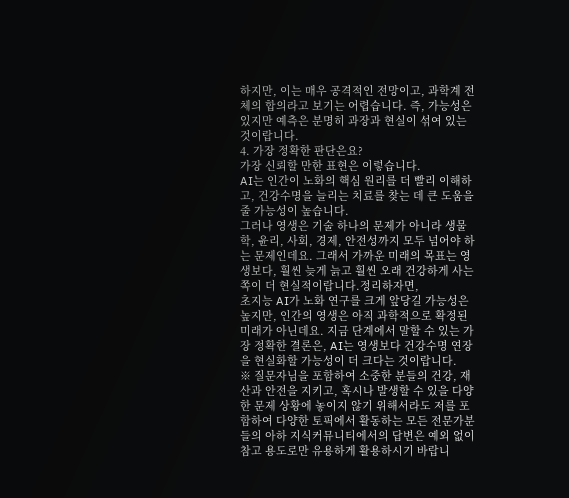하지만, 이는 매우 공격적인 전망이고, 과학계 전체의 합의라고 보기는 어렵습니다. 즉, 가능성은 있지만 예측은 분명히 과장과 현실이 섞여 있는 것이랍니다.
4. 가장 정확한 판단은요?
가장 신뢰할 만한 표현은 이렇습니다.
AI는 인간이 노화의 핵심 원리를 더 빨리 이해하고, 건강수명을 늘리는 치료를 찾는 데 큰 도움을 줄 가능성이 높습니다.
그러나 영생은 기술 하나의 문제가 아니라 생물학, 윤리, 사회, 경제, 안전성까지 모두 넘어야 하는 문제인데요. 그래서 가까운 미래의 목표는 영생보다, 훨씬 늦게 늙고 훨씬 오래 건강하게 사는 쪽이 더 현실적이랍니다.정리하자면,
초지능 AI가 노화 연구를 크게 앞당길 가능성은 높지만, 인간의 영생은 아직 과학적으로 확정된 미래가 아닌데요. 지금 단계에서 말할 수 있는 가장 정확한 결론은, AI는 영생보다 건강수명 연장을 현실화할 가능성이 더 크다는 것이랍니다.
※ 질문자님을 포함하여 소중한 분들의 건강, 재산과 안전을 지키고, 혹시나 발생할 수 있을 다양한 문제 상황에 놓이지 않기 위해서라도 저를 포함하여 다양한 토픽에서 활동하는 모든 전문가분들의 아하 지식커뮤니티에서의 답변은 예외 없이 참고 용도로만 유용하게 활용하시기 바랍니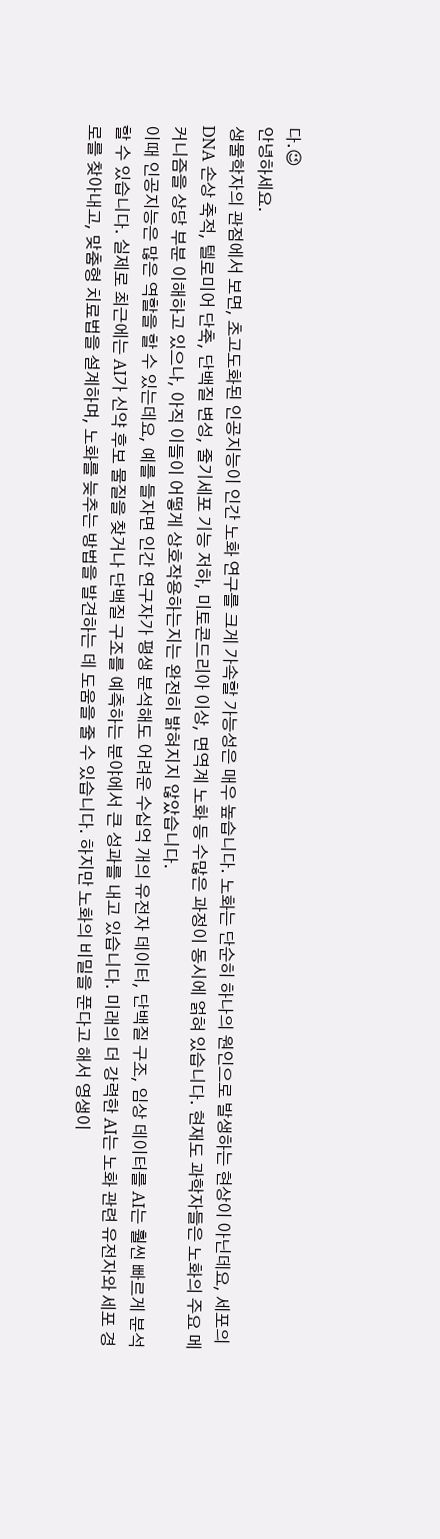다.😉
안녕하세요.
생물학자의 관점에서 보면, 초고도화된 인공지능이 인간 노화 연구를 크게 가속할 가능성은 매우 높습니다. 노화는 단순히 하나의 원인으로 발생하는 현상이 아닌데요, 세포의 DNA 손상 축적, 텔로미어 단축, 단백질 변성, 줄기세포 기능 저하, 미토콘드리아 이상, 면역계 노화 등 수많은 과정이 동시에 얽혀 있습니다. 현재도 과학자들은 노화의 주요 메커니즘을 상당 부분 이해하고 있으나, 아직 이들이 어떻게 상호작용하는지는 완전히 밝혀지지 않았습니다.
이때 인공지능은 많은 역할을 할 수 있는데요, 예를 들자면 인간 연구자가 평생 분석해도 어려운 수십억 개의 유전자 데이터, 단백질 구조, 임상 데이터를 AI는 훨씬 빠르게 분석할 수 있습니다. 실제로 최근에는 AI가 신약 후보 물질을 찾거나 단백질 구조를 예측하는 분야에서 큰 성과를 내고 있습니다. 미래의 더 강력한 AI는 노화 관련 유전자와 세포 경로를 찾아내고, 맞춤형 치료법을 설계하며, 노화를 늦추는 방법을 발견하는 데 도움을 줄 수 있습니다. 하지만 노화의 비밀을 푼다고 해서 영생이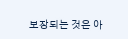보장되는 것은 아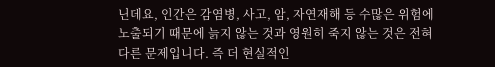닌데요, 인간은 감염병, 사고, 암, 자연재해 등 수많은 위험에 노출되기 때문에 늙지 않는 것과 영원히 죽지 않는 것은 전혀 다른 문제입니다. 즉 더 현실적인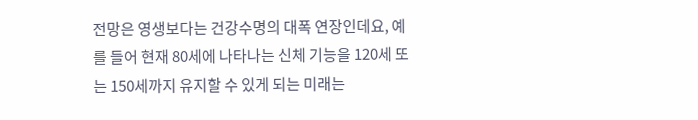전망은 영생보다는 건강수명의 대폭 연장인데요, 예를 들어 현재 80세에 나타나는 신체 기능을 120세 또는 150세까지 유지할 수 있게 되는 미래는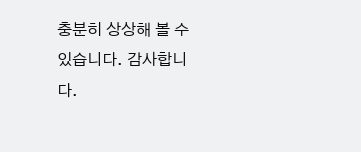충분히 상상해 볼 수 있습니다. 감사합니다.